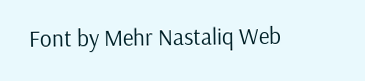Font by Mehr Nastaliq Web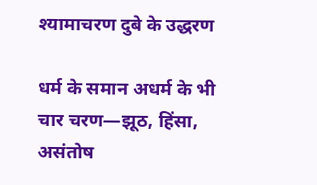श्यामाचरण दुबे के उद्धरण

धर्म के समान अधर्म के भी चार चरण—झूठ, हिंसा, असंतोष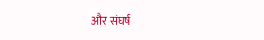और संघर्ष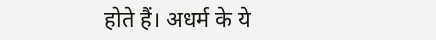होते हैं। अधर्म के ये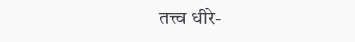तत्त्व धीरे-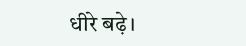धीरे बढ़े।